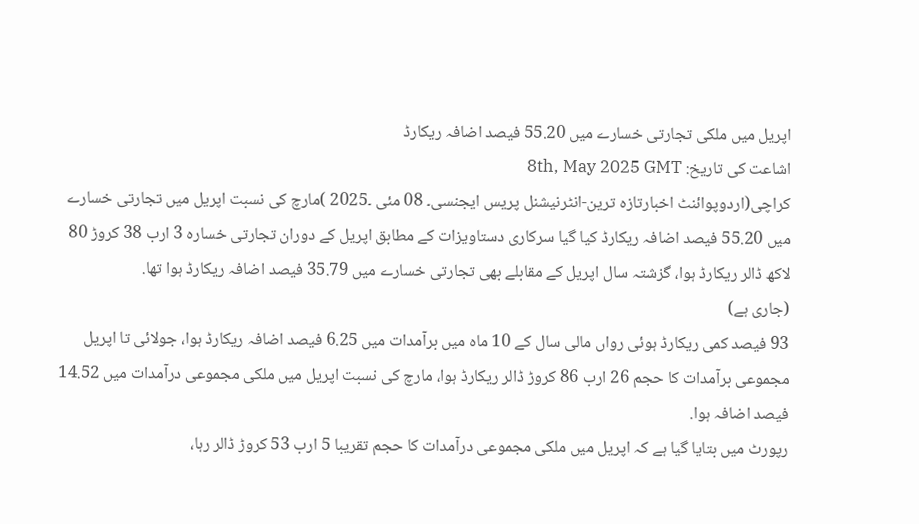اپریل میں ملکی تجارتی خسارے میں 55.20 فیصد اضافہ ریکارڈ
اشاعت کی تاریخ: 8th, May 2025 GMT
کراچی(اردوپوائنٹ اخبارتازہ ترین-انٹرنیشنل پریس ایجنسی۔ 08 مئی ۔2025 )مارچ کی نسبت اپریل میں تجارتی خسارے میں 55.20 فیصد اضافہ ریکارڈ کیا گیا سرکاری دستاویزات کے مطابق اپریل کے دوران تجارتی خسارہ 3 ارب 38 کروڑ 80 لاکھ ڈالر ریکارڈ ہوا، گزشتہ سال اپریل کے مقابلے بھی تجارتی خسارے میں 35.79 فیصد اضافہ ریکارڈ ہوا تھا.
(جاری ہے)
93 فیصد کمی ریکارڈ ہوئی رواں مالی سال کے 10 ماہ میں برآمدات میں 6.25 فیصد اضافہ ریکارڈ ہوا، جولائی تا اپریل مجموعی برآمدات کا حجم 26 ارب 86 کروڑ ڈالر ریکارڈ ہوا، مارچ کی نسبت اپریل میں ملکی مجموعی درآمدات میں 14.52 فیصد اضافہ ہوا.
رپورٹ میں بتایا گیا ہے کہ اپریل میں ملکی مجموعی درآمدات کا حجم تقریبا 5 ارب 53 کروڑ ڈالر رہا،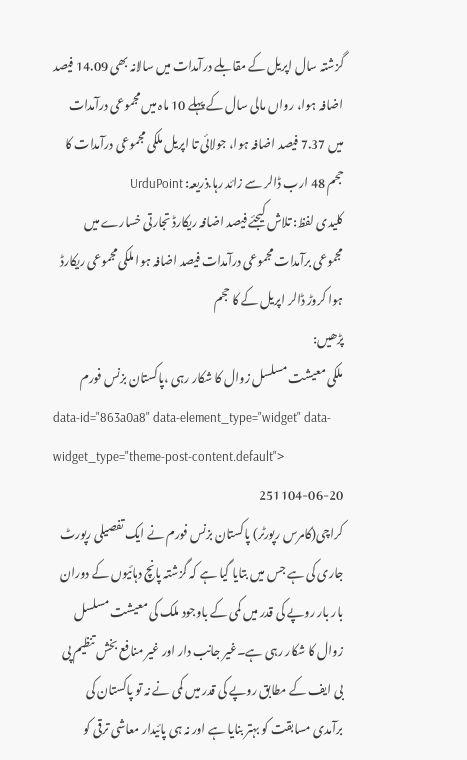گزشتہ سال اپریل کے مقابلے درآمدات میں سالانہ بھی 14.09 فیصد اضافہ ہوا، رواں مالی سال کے پہلے 10 ماہ میں مجموعی درآمدات میں 7.37 فیصد اضافہ ہوا، جولائی تا اپریل ملکی مجموعی درآمدات کا حجم 48 ارب ڈالر سے زائد رہا.ذریعہ: UrduPoint
کلیدی لفظ: تلاش کیجئے فیصد اضافہ ریکارڈ تجارتی خسارے میں مجموعی برآمدات مجموعی درآمدات فیصد اضافہ ہوا ملکی مجموعی ریکارڈ ہوا کروڑ ڈالر اپریل کے کا حجم
پڑھیں:
ملکی معیشت مسلسل زوال کا شکار رہی ،پاکستان بزنس فورم
data-id="863a0a8" data-element_type="widget" data-widget_type="theme-post-content.default">
251104-06-20
کراچی(کامرس رپورٹر) پاکستان بزنس فورم نے ایک تفصیلی رپورٹ جاری کی ہے جس میں بتایا گیا ہے کہ گزشتہ پانچ دہائیوں کے دوران بار بار روپے کی قدر میں کمی کے باوجود ملک کی معیشت مسلسل زوال کا شکار رہی ہے۔غیر جانب دار اور غیر منافع بخش تنظیم پی بی ایف کے مطابق روپے کی قدر میں کمی نے نہ تو پاکستان کی برآمدی مسابقت کو بہتر بنایا ہے اور نہ ہی پائیدار معاشی ترقی کو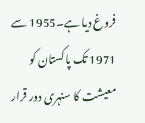فروغ دیا ہے۔1955 سے 1971 تک پاکستان کو معیشت کا سنہری دور قرار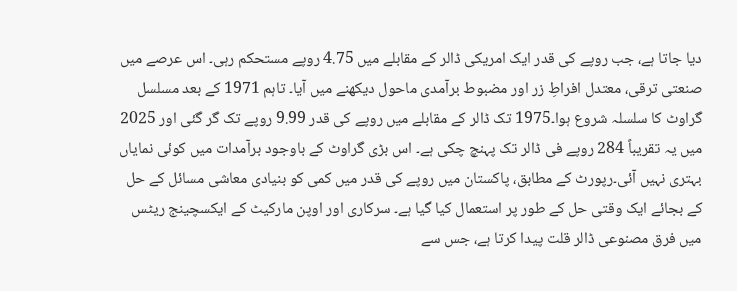دیا جاتا ہے، جب روپے کی قدر ایک امریکی ڈالر کے مقابلے میں 4.75 روپے مستحکم رہی۔ اس عرصے میں صنعتی ترقی، معتدل افراطِ زر اور مضبوط برآمدی ماحول دیکھنے میں آیا۔ تاہم 1971 کے بعد مسلسل گراوٹ کا سلسلہ شروع ہوا۔1975 تک ڈالر کے مقابلے میں روپے کی قدر 9.99 روپے تک گر گئی اور 2025 میں یہ تقریباً 284 روپے فی ڈالر تک پہنچ چکی ہے۔ اس بڑی گراوٹ کے باوجود برآمدات میں کوئی نمایاں بہتری نہیں آئی۔رپورٹ کے مطابق، پاکستان میں روپے کی قدر میں کمی کو بنیادی معاشی مسائل کے حل کے بجائے ایک وقتی حل کے طور پر استعمال کیا گیا ہے۔ سرکاری اور اوپن مارکیٹ کے ایکسچینج ریٹس میں فرق مصنوعی ڈالر قلت پیدا کرتا ہے، جس سے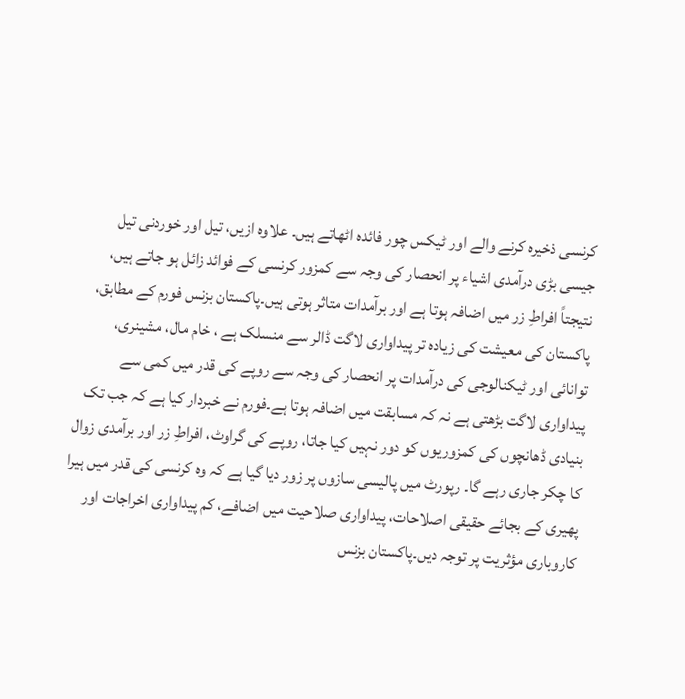کرنسی ذخیرہ کرنے والے اور ٹیکس چور فائدہ اٹھاتے ہیں۔ علاوہ ازیں، تیل اور خوردنی تیل جیسی بڑی درآمدی اشیاء پر انحصار کی وجہ سے کمزور کرنسی کے فوائد زائل ہو جاتے ہیں، نتیجتاً افراطِ زر میں اضافہ ہوتا ہے اور برآمدات متاثر ہوتی ہیں۔پاکستان بزنس فورم کے مطابق، پاکستان کی معیشت کی زیادہ تر پیداواری لاگت ڈالر سے منسلک ہے ، خام مال، مشینری، توانائی اور ٹیکنالوجی کی درآمدات پر انحصار کی وجہ سے روپے کی قدر میں کمی سے پیداواری لاگت بڑھتی ہے نہ کہ مسابقت میں اضافہ ہوتا ہے۔فورم نے خبردار کیا ہے کہ جب تک بنیادی ڈھانچوں کی کمزوریوں کو دور نہیں کیا جاتا، روپے کی گراوٹ، افراطِ زر اور برآمدی زوال کا چکر جاری رہے گا۔ رپورٹ میں پالیسی سازوں پر زور دیا گیا ہے کہ وہ کرنسی کی قدر میں ہیرا پھیری کے بجائے حقیقی اصلاحات، پیداواری صلاحیت میں اضافے، کم پیداواری اخراجات اور کاروباری مؤثریت پر توجہ دیں۔پاکستان بزنس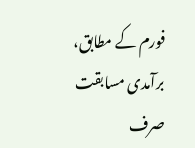فورم کے مطابق، برآمدی مسابقت صرف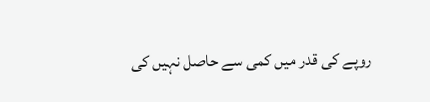روپے کی قدر میں کمی سے حاصل نہیں کی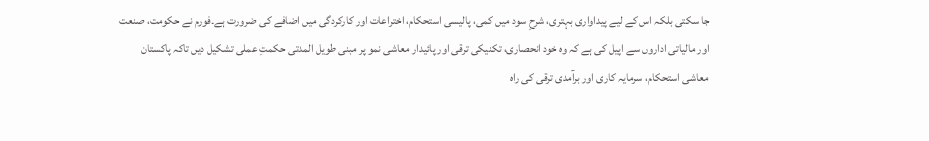جا سکتی بلکہ اس کے لیے پیداواری بہتری، شرحِ سود میں کمی، پالیسی استحکام، اختراعات اور کارکردگی میں اضافے کی ضرورت ہے۔فورم نے حکومت، صنعت اور مالیاتی اداروں سے اپیل کی ہے کہ وہ خود انحصاری، تکنیکی ترقی اور پائیدار معاشی نمو پر مبنی طویل المدتی حکمتِ عملی تشکیل دیں تاکہ پاکستان معاشی استحکام، سرمایہ کاری اور برآمدی ترقی کی راہ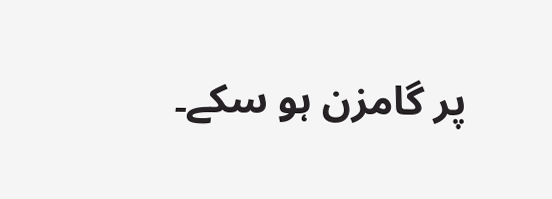پر گامزن ہو سکے۔